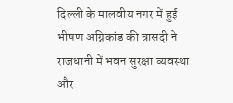दिल्ली के मालवीय नगर में हुई भीषण अग्निकांड की त्रासदी ने राजधानी में भवन सुरक्षा व्यवस्था और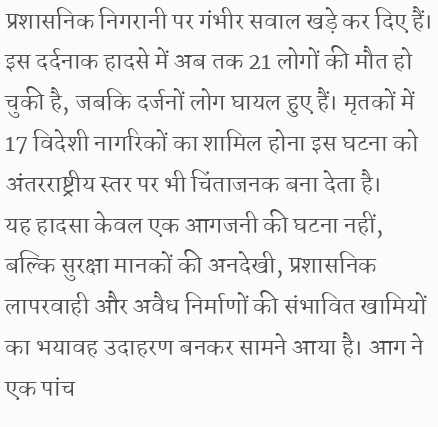प्रशासनिक निगरानी पर गंभीर सवाल खड़े कर दिए हैं। इस दर्दनाक हादसे में अब तक 21 लोगों की मौत हो चुकी है, जबकि दर्जनों लोग घायल हुए हैं। मृतकों में 17 विदेशी नागरिकों का शामिल होना इस घटना को अंतरराष्ट्रीय स्तर पर भी चिंताजनक बना देता है।
यह हादसा केवल एक आगजनी की घटना नहीं, बल्कि सुरक्षा मानकों की अनदेखी, प्रशासनिक लापरवाही और अवैध निर्माणों की संभावित खामियों का भयावह उदाहरण बनकर सामने आया है। आग ने एक पांच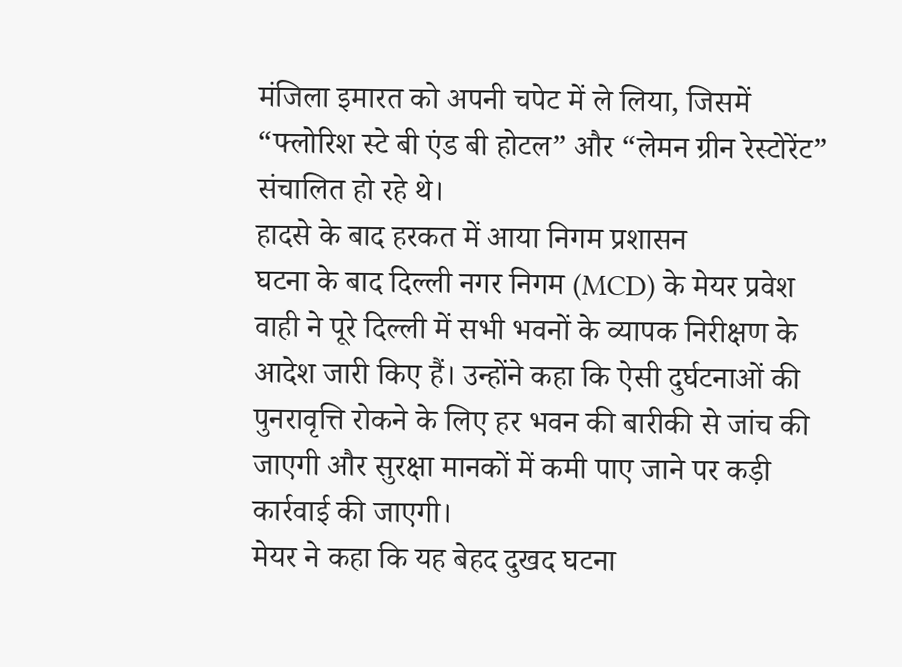मंजिला इमारत को अपनी चपेट में ले लिया, जिसमें “फ्लोरिश स्टे बी एंड बी होटल” और “लेमन ग्रीन रेस्टोरेंट” संचालित हो रहे थे।
हादसे के बाद हरकत में आया निगम प्रशासन
घटना के बाद दिल्ली नगर निगम (MCD) के मेयर प्रवेश वाही ने पूरे दिल्ली में सभी भवनों के व्यापक निरीक्षण के आदेश जारी किए हैं। उन्होंने कहा कि ऐसी दुर्घटनाओं की पुनरावृत्ति रोकने के लिए हर भवन की बारीकी से जांच की जाएगी और सुरक्षा मानकों में कमी पाए जाने पर कड़ी कार्रवाई की जाएगी।
मेयर ने कहा कि यह बेहद दुखद घटना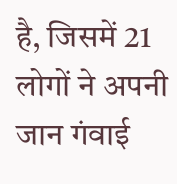है, जिसमें 21 लोगों ने अपनी जान गंवाई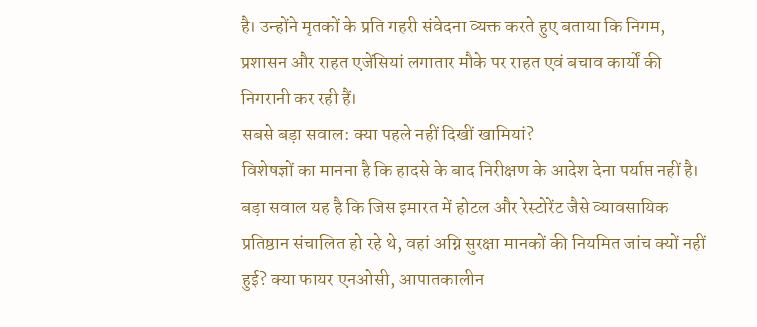है। उन्होंने मृतकों के प्रति गहरी संवेदना व्यक्त करते हुए बताया कि निगम, प्रशासन और राहत एजेंसियां लगातार मौके पर राहत एवं बचाव कार्यों की निगरानी कर रही हैं।
सबसे बड़ा सवाल: क्या पहले नहीं दिखीं खामियां?
विशेषज्ञों का मानना है कि हादसे के बाद निरीक्षण के आदेश देना पर्याप्त नहीं है। बड़ा सवाल यह है कि जिस इमारत में होटल और रेस्टोरेंट जैसे व्यावसायिक प्रतिष्ठान संचालित हो रहे थे, वहां अग्नि सुरक्षा मानकों की नियमित जांच क्यों नहीं हुई? क्या फायर एनओसी, आपातकालीन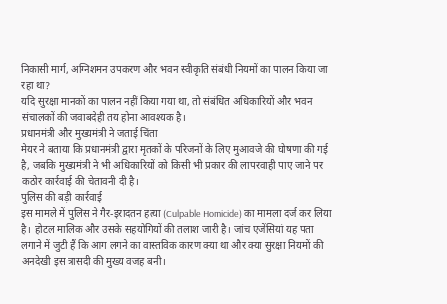निकासी मार्ग, अग्निशमन उपकरण और भवन स्वीकृति संबंधी नियमों का पालन किया जा रहा था?
यदि सुरक्षा मानकों का पालन नहीं किया गया था, तो संबंधित अधिकारियों और भवन संचालकों की जवाबदेही तय होना आवश्यक है।
प्रधानमंत्री और मुख्यमंत्री ने जताई चिंता
मेयर ने बताया कि प्रधानमंत्री द्वारा मृतकों के परिजनों के लिए मुआवजे की घोषणा की गई है, जबकि मुख्यमंत्री ने भी अधिकारियों को किसी भी प्रकार की लापरवाही पाए जाने पर कठोर कार्रवाई की चेतावनी दी है।
पुलिस की बड़ी कार्रवाई
इस मामले में पुलिस ने गैर-इरादतन हत्या (Culpable Homicide) का मामला दर्ज कर लिया है। होटल मालिक और उसके सहयोगियों की तलाश जारी है। जांच एजेंसियां यह पता लगाने में जुटी हैं कि आग लगने का वास्तविक कारण क्या था और क्या सुरक्षा नियमों की अनदेखी इस त्रासदी की मुख्य वजह बनी।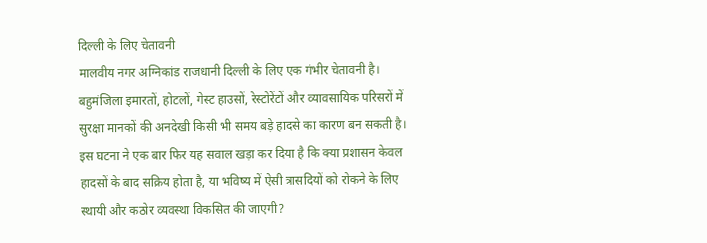दिल्ली के लिए चेतावनी
मालवीय नगर अग्निकांड राजधानी दिल्ली के लिए एक गंभीर चेतावनी है। बहुमंजिला इमारतों, होटलों, गेस्ट हाउसों, रेस्टोरेंटों और व्यावसायिक परिसरों में सुरक्षा मानकों की अनदेखी किसी भी समय बड़े हादसे का कारण बन सकती है।
इस घटना ने एक बार फिर यह सवाल खड़ा कर दिया है कि क्या प्रशासन केवल हादसों के बाद सक्रिय होता है, या भविष्य में ऐसी त्रासदियों को रोकने के लिए स्थायी और कठोर व्यवस्था विकसित की जाएगी?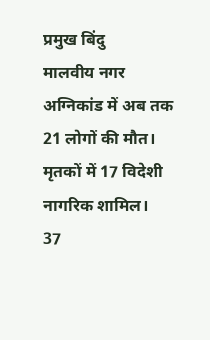प्रमुख बिंदु
मालवीय नगर अग्निकांड में अब तक 21 लोगों की मौत।
मृतकों में 17 विदेशी नागरिक शामिल।
37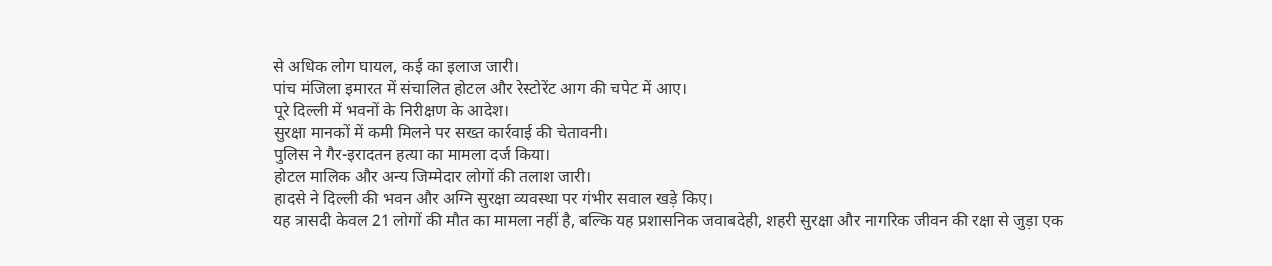से अधिक लोग घायल, कई का इलाज जारी।
पांच मंजिला इमारत में संचालित होटल और रेस्टोरेंट आग की चपेट में आए।
पूरे दिल्ली में भवनों के निरीक्षण के आदेश।
सुरक्षा मानकों में कमी मिलने पर सख्त कार्रवाई की चेतावनी।
पुलिस ने गैर-इरादतन हत्या का मामला दर्ज किया।
होटल मालिक और अन्य जिम्मेदार लोगों की तलाश जारी।
हादसे ने दिल्ली की भवन और अग्नि सुरक्षा व्यवस्था पर गंभीर सवाल खड़े किए।
यह त्रासदी केवल 21 लोगों की मौत का मामला नहीं है, बल्कि यह प्रशासनिक जवाबदेही, शहरी सुरक्षा और नागरिक जीवन की रक्षा से जुड़ा एक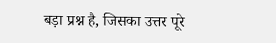बड़ा प्रश्न है, जिसका उत्तर पूरे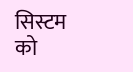सिस्टम को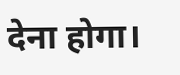देना होगा।